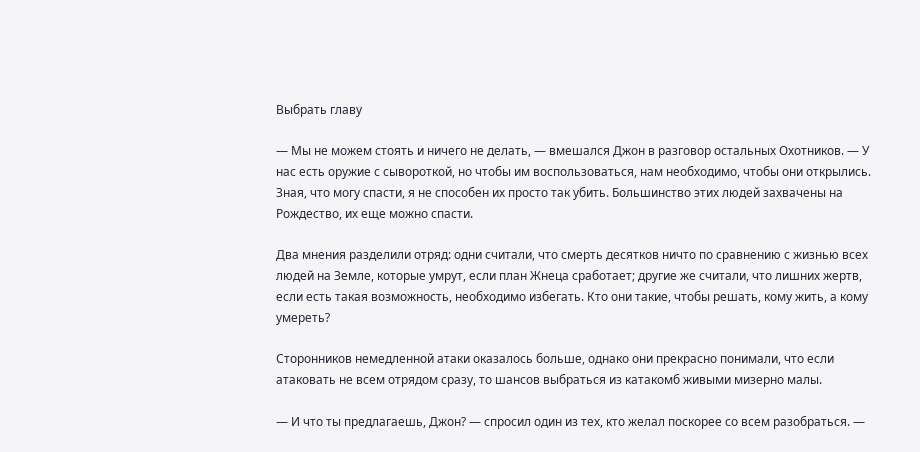Выбрать главу

— Мы не можем стоять и ничего не делать, — вмешался Джон в разговор остальных Охотников. — У нас есть оружие с сывороткой, но чтобы им воспользоваться, нам необходимо, чтобы они открылись. Зная, что могу спасти, я не способен их просто так убить. Большинство этих людей захвачены на Рождество, их еще можно спасти.

Два мнения разделили отряд: одни считали, что смерть десятков ничто по сравнению с жизнью всех людей на Земле, которые умрут, если план Жнеца сработает; другие же считали, что лишних жертв, если есть такая возможность, необходимо избегать. Кто они такие, чтобы решать, кому жить, а кому умереть?

Сторонников немедленной атаки оказалось больше, однако они прекрасно понимали, что если атаковать не всем отрядом сразу, то шансов выбраться из катакомб живыми мизерно малы.

— И что ты предлагаешь, Джон? — спросил один из тех, кто желал поскорее со всем разобраться. —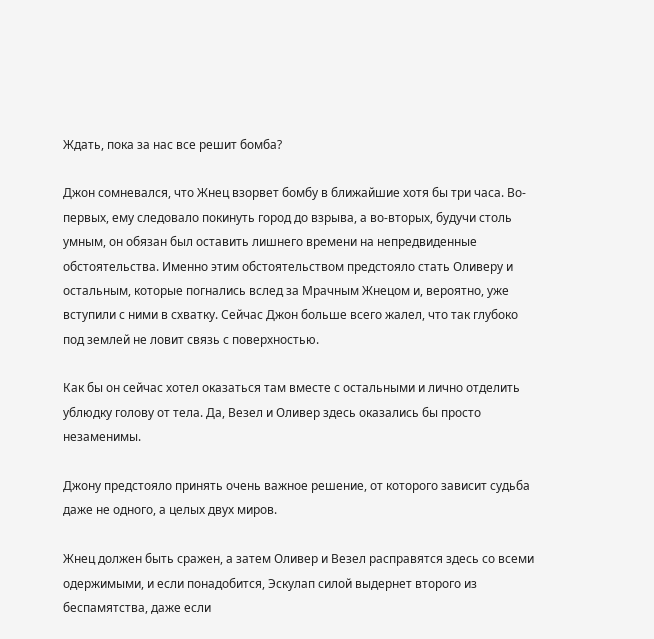Ждать, пока за нас все решит бомба?

Джон сомневался, что Жнец взорвет бомбу в ближайшие хотя бы три часа. Во-первых, ему следовало покинуть город до взрыва, а во-вторых, будучи столь умным, он обязан был оставить лишнего времени на непредвиденные обстоятельства. Именно этим обстоятельством предстояло стать Оливеру и остальным, которые погнались вслед за Мрачным Жнецом и, вероятно, уже вступили с ними в схватку. Сейчас Джон больше всего жалел, что так глубоко под землей не ловит связь с поверхностью.

Как бы он сейчас хотел оказаться там вместе с остальными и лично отделить ублюдку голову от тела. Да, Везел и Оливер здесь оказались бы просто незаменимы.

Джону предстояло принять очень важное решение, от которого зависит судьба даже не одного, а целых двух миров.

Жнец должен быть сражен, а затем Оливер и Везел расправятся здесь со всеми одержимыми, и если понадобится, Эскулап силой выдернет второго из беспамятства, даже если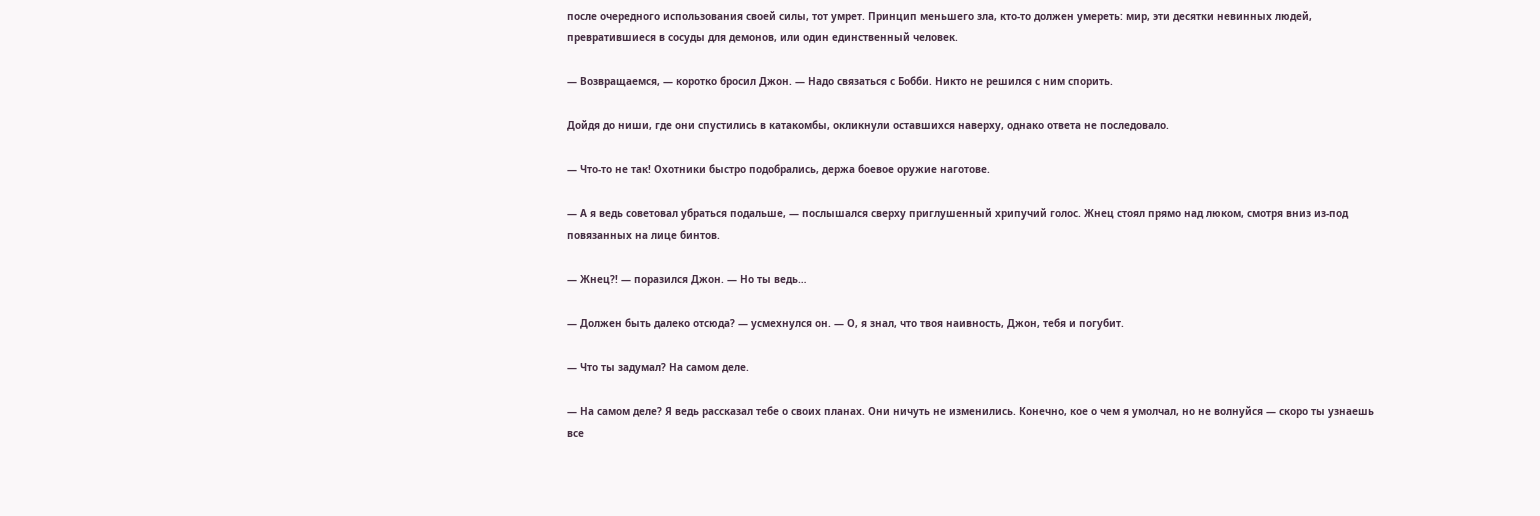после очередного использования своей силы, тот умрет. Принцип меньшего зла, кто-то должен умереть: мир, эти десятки невинных людей, превратившиеся в сосуды для демонов, или один единственный человек.

— Возвращаемся, — коротко бросил Джон. — Надо связаться с Бобби. Никто не решился с ним спорить.

Дойдя до ниши, где они спустились в катакомбы, окликнули оставшихся наверху, однако ответа не последовало.

— Что-то не так! Охотники быстро подобрались, держа боевое оружие наготове.

— А я ведь советовал убраться подальше, — послышался сверху приглушенный хрипучий голос. Жнец стоял прямо над люком, смотря вниз из-под повязанных на лице бинтов.

— Жнец?! — поразился Джон. — Но ты ведь…

— Должен быть далеко отсюда? — усмехнулся он. — О, я знал, что твоя наивность, Джон, тебя и погубит.

— Что ты задумал? На самом деле.

— На самом деле? Я ведь рассказал тебе о своих планах. Они ничуть не изменились. Конечно, кое о чем я умолчал, но не волнуйся — скоро ты узнаешь все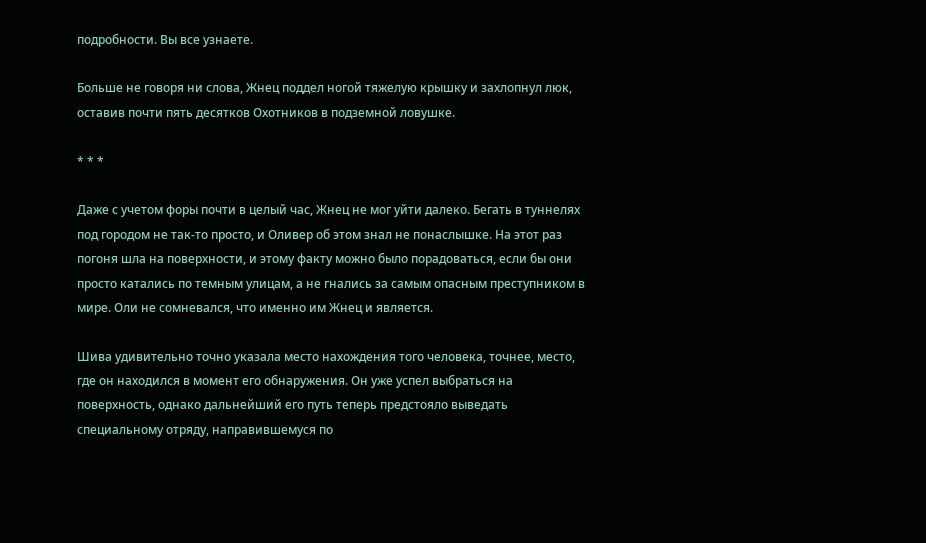подробности. Вы все узнаете.

Больше не говоря ни слова, Жнец поддел ногой тяжелую крышку и захлопнул люк, оставив почти пять десятков Охотников в подземной ловушке.

* * *

Даже с учетом форы почти в целый час, Жнец не мог уйти далеко. Бегать в туннелях под городом не так-то просто, и Оливер об этом знал не понаслышке. На этот раз погоня шла на поверхности, и этому факту можно было порадоваться, если бы они просто катались по темным улицам, а не гнались за самым опасным преступником в мире. Оли не сомневался, что именно им Жнец и является.

Шива удивительно точно указала место нахождения того человека, точнее, место, где он находился в момент его обнаружения. Он уже успел выбраться на поверхность, однако дальнейший его путь теперь предстояло выведать специальному отряду, направившемуся по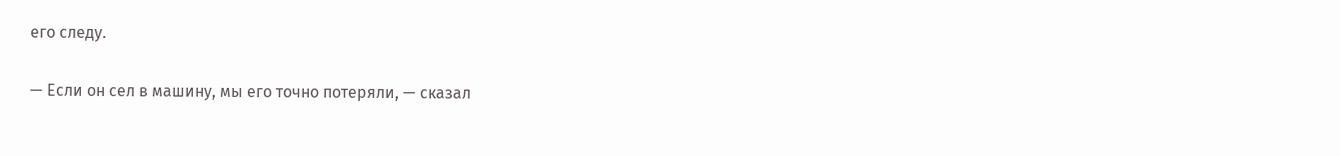его следу.

— Если он сел в машину, мы его точно потеряли, — сказал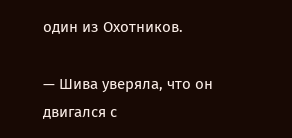один из Охотников.

— Шива уверяла, что он двигался с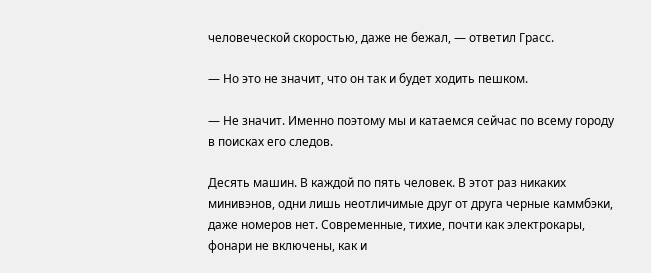человеческой скоростью, даже не бежал, — ответил Грасс.

— Но это не значит, что он так и будет ходить пешком.

— Не значит. Именно поэтому мы и катаемся сейчас по всему городу в поисках его следов.

Десять машин. В каждой по пять человек. В этот раз никаких минивэнов, одни лишь неотличимые друг от друга черные каммбэки, даже номеров нет. Современные, тихие, почти как электрокары, фонари не включены, как и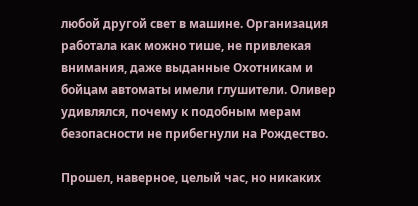любой другой свет в машине. Организация работала как можно тише, не привлекая внимания, даже выданные Охотникам и бойцам автоматы имели глушители. Оливер удивлялся, почему к подобным мерам безопасности не прибегнули на Рождество.

Прошел, наверное, целый час, но никаких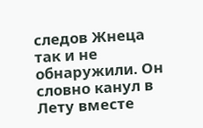следов Жнеца так и не обнаружили. Он словно канул в Лету вместе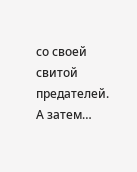со своей свитой предателей. А затем…